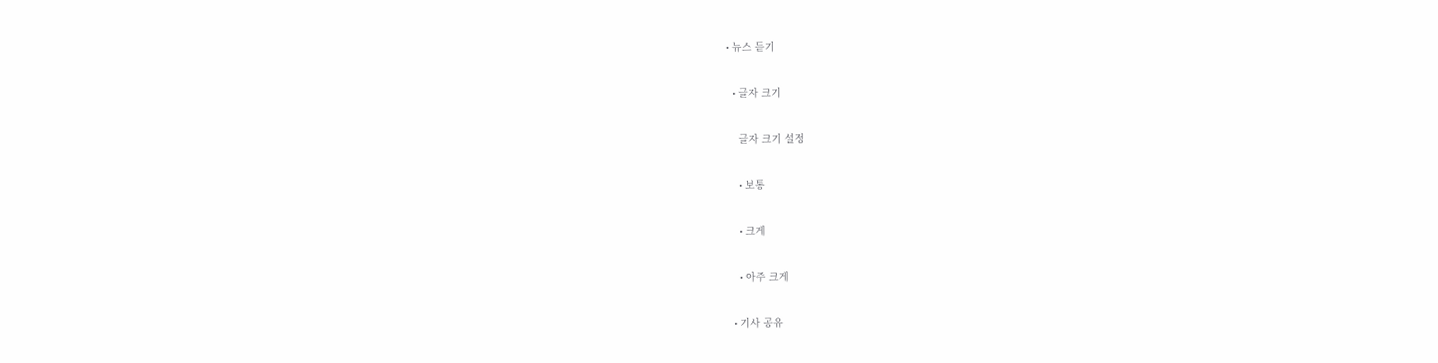• 뉴스 듣기

  • 글자 크기

    글자 크기 설정

    • 보통

    • 크게

    • 아주 크게

  • 기사 공유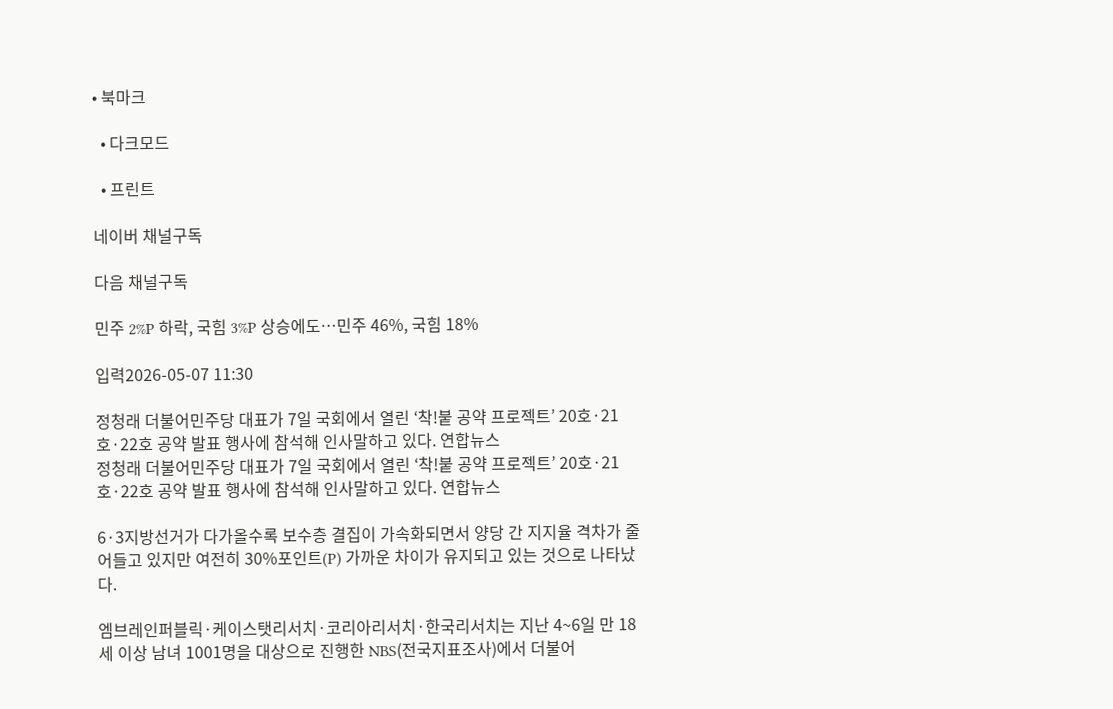• 북마크

  • 다크모드

  • 프린트

네이버 채널구독

다음 채널구독

민주 2%P 하락, 국힘 3%P 상승에도…민주 46%, 국힘 18%

입력2026-05-07 11:30

정청래 더불어민주당 대표가 7일 국회에서 열린 ‘착!붙 공약 프로젝트’ 20호·21호·22호 공약 발표 행사에 참석해 인사말하고 있다. 연합뉴스
정청래 더불어민주당 대표가 7일 국회에서 열린 ‘착!붙 공약 프로젝트’ 20호·21호·22호 공약 발표 행사에 참석해 인사말하고 있다. 연합뉴스

6·3지방선거가 다가올수록 보수층 결집이 가속화되면서 양당 간 지지율 격차가 줄어들고 있지만 여전히 30%포인트(P) 가까운 차이가 유지되고 있는 것으로 나타났다.

엠브레인퍼블릭·케이스탯리서치·코리아리서치·한국리서치는 지난 4~6일 만 18세 이상 남녀 1001명을 대상으로 진행한 NBS(전국지표조사)에서 더불어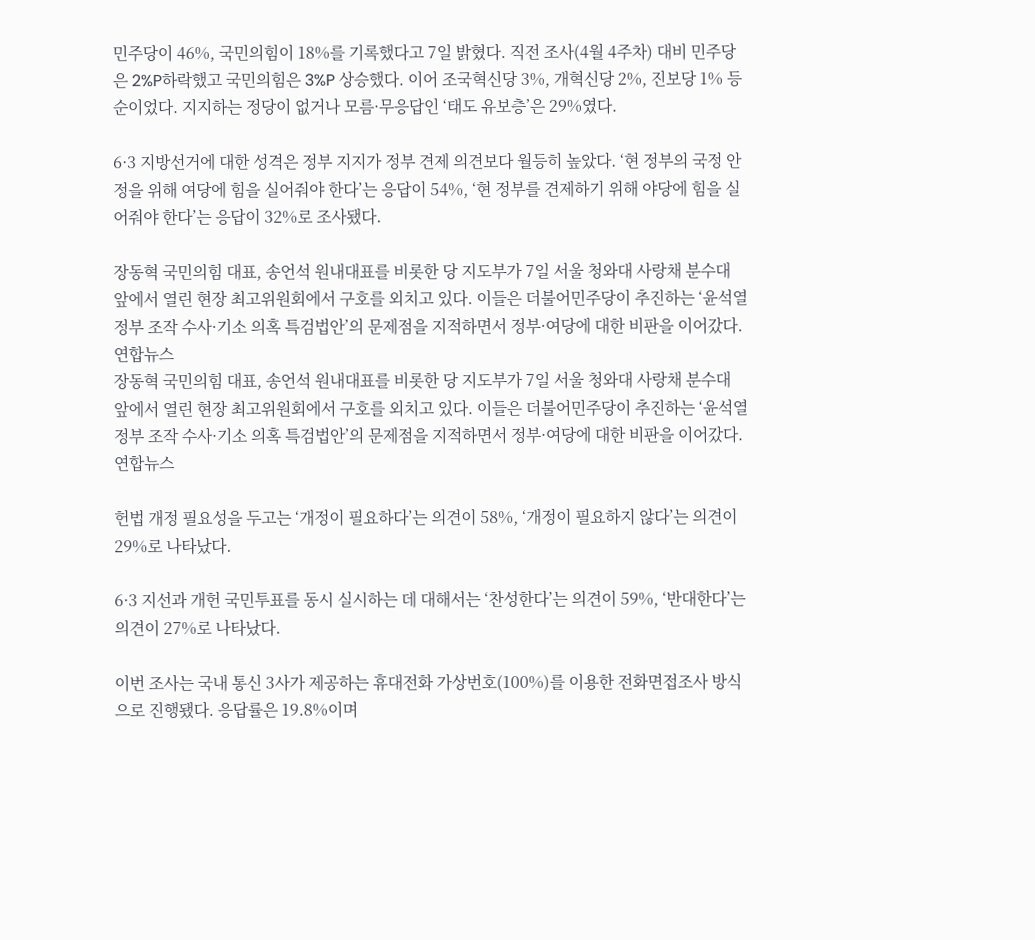민주당이 46%, 국민의힘이 18%를 기록했다고 7일 밝혔다. 직전 조사(4월 4주차) 대비 민주당은 2%P하락했고 국민의힘은 3%P 상승했다. 이어 조국혁신당 3%, 개혁신당 2%, 진보당 1% 등 순이었다. 지지하는 정당이 없거나 모름·무응답인 ‘태도 유보층’은 29%였다.

6·3 지방선거에 대한 성격은 정부 지지가 정부 견제 의견보다 월등히 높았다. ‘현 정부의 국정 안정을 위해 여당에 힘을 실어줘야 한다’는 응답이 54%, ‘현 정부를 견제하기 위해 야당에 힘을 실어줘야 한다’는 응답이 32%로 조사됐다.

장동혁 국민의힘 대표, 송언석 원내대표를 비롯한 당 지도부가 7일 서울 청와대 사랑채 분수대 앞에서 열린 현장 최고위원회에서 구호를 외치고 있다. 이들은 더불어민주당이 추진하는 ‘윤석열 정부 조작 수사·기소 의혹 특검법안’의 문제점을 지적하면서 정부·여당에 대한 비판을 이어갔다. 연합뉴스
장동혁 국민의힘 대표, 송언석 원내대표를 비롯한 당 지도부가 7일 서울 청와대 사랑채 분수대 앞에서 열린 현장 최고위원회에서 구호를 외치고 있다. 이들은 더불어민주당이 추진하는 ‘윤석열 정부 조작 수사·기소 의혹 특검법안’의 문제점을 지적하면서 정부·여당에 대한 비판을 이어갔다. 연합뉴스

헌법 개정 필요성을 두고는 ‘개정이 필요하다’는 의견이 58%, ‘개정이 필요하지 않다’는 의견이 29%로 나타났다.

6·3 지선과 개헌 국민투표를 동시 실시하는 데 대해서는 ‘찬성한다’는 의견이 59%, ‘반대한다’는 의견이 27%로 나타났다.

이번 조사는 국내 통신 3사가 제공하는 휴대전화 가상번호(100%)를 이용한 전화면접조사 방식으로 진행됐다. 응답률은 19.8%이며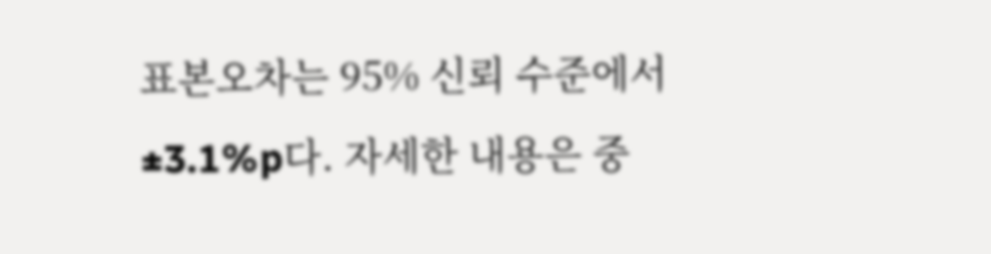표본오차는 95% 신뢰 수준에서 ±3.1%p다. 자세한 내용은 중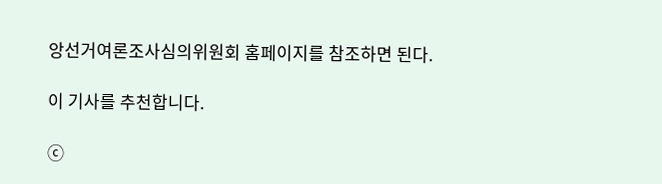앙선거여론조사심의위원회 홈페이지를 참조하면 된다.

이 기사를 추천합니다.

ⓒ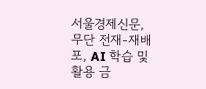서울경제신문, 무단 전재-재배포, AI 학습 및 활용 금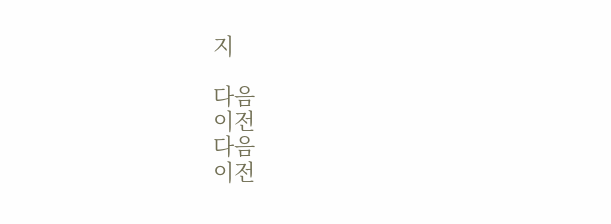지

다음
이전
다음
이전